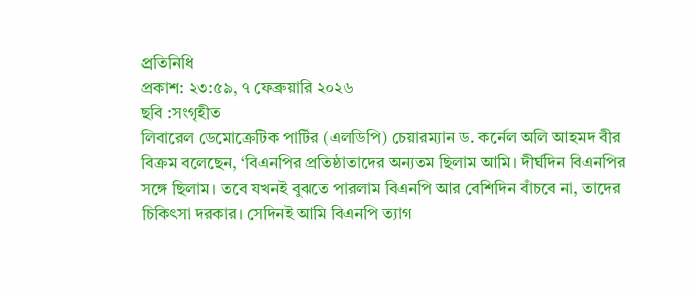প্র্রতিনিধি
প্রকাশ: ২৩:৫৯, ৭ ফেব্রুয়ারি ২০২৬
ছবি :সংগৃহীত
লিবারেল ডেমোক্রেটিক পার্টির (এলডিপি) চেয়ারম্যান ড. কর্নেল অলি আহমদ বীর বিক্রম বলেছেন, ‘বিএনপির প্রতিষ্ঠাতাদের অন্যতম ছিলাম আমি। দীর্ঘদিন বিএনপির সঙ্গে ছিলাম। তবে যখনই বুঝতে পারলাম বিএনপি আর বেশিদিন বাঁচবে না, তাদের চিকিৎসা দরকার। সেদিনই আমি বিএনপি ত্যাগ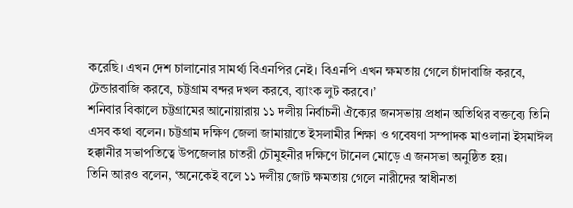করেছি। এখন দেশ চালানোর সামর্থ্য বিএনপির নেই। বিএনপি এখন ক্ষমতায় গেলে চাঁদাবাজি করবে, টেন্ডারবাজি করবে, চট্টগ্রাম বন্দর দখল করবে, ব্যাংক লুট করবে।’
শনিবার বিকালে চট্টগ্রামের আনোয়ারায় ১১ দলীয় নির্বাচনী ঐক্যের জনসভায় প্রধান অতিথির বক্তব্যে তিনি এসব কথা বলেন। চট্টগ্রাম দক্ষিণ জেলা জামায়াতে ইসলামীর শিক্ষা ও গবেষণা সম্পাদক মাওলানা ইসমাঈল হক্কানীর সভাপতিত্বে উপজেলার চাতরী চৌমুহনীর দক্ষিণে টানেল মোড়ে এ জনসভা অনুষ্ঠিত হয়।
তিনি আরও বলেন, ‘অনেকেই বলে ১১ দলীয় জোট ক্ষমতায় গেলে নারীদের স্বাধীনতা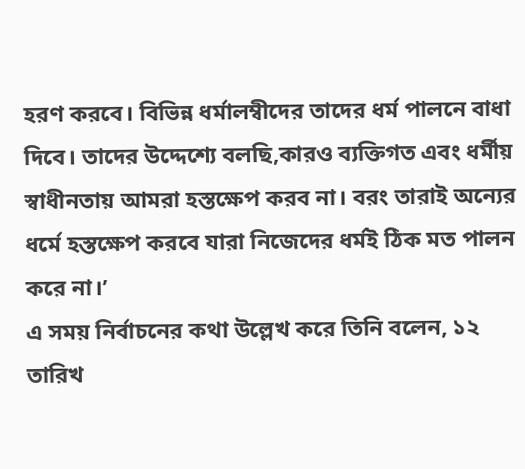হরণ করবে। বিভিন্ন ধর্মালম্বীদের তাদের ধর্ম পালনে বাধা দিবে। তাদের উদ্দেশ্যে বলছি,কারও ব্যক্তিগত এবং ধর্মীয় স্বাধীনতায় আমরা হস্তক্ষেপ করব না। বরং তারাই অন্যের ধর্মে হস্তক্ষেপ করবে যারা নিজেদের ধর্মই ঠিক মত পালন করে না।’
এ সময় নির্বাচনের কথা উল্লেখ করে তিনি বলেন, ১২ তারিখ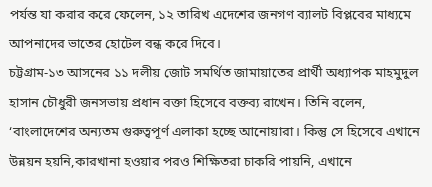পর্যন্ত যা করার করে ফেলেন, ১২ তারিখ এদেশের জনগণ ব্যালট বিপ্লবের মাধ্যমে আপনাদের ভাতের হোটেল বন্ধ করে দিবে।
চট্টগ্রাম-১৩ আসনের ১১ দলীয় জোট সমর্থিত জামায়াতের প্রার্থী অধ্যাপক মাহমুদুল হাসান চৌধুরী জনসভায় প্রধান বক্তা হিসেবে বক্তব্য রাখেন। তিনি বলেন, ‘বাংলাদেশের অন্যতম গুরুত্বপূর্ণ এলাকা হচ্ছে আনোয়ারা। কিন্তু সে হিসেবে এখানে উন্নয়ন হয়নি,কারখানা হওয়ার পরও শিক্ষিতরা চাকরি পায়নি, এখানে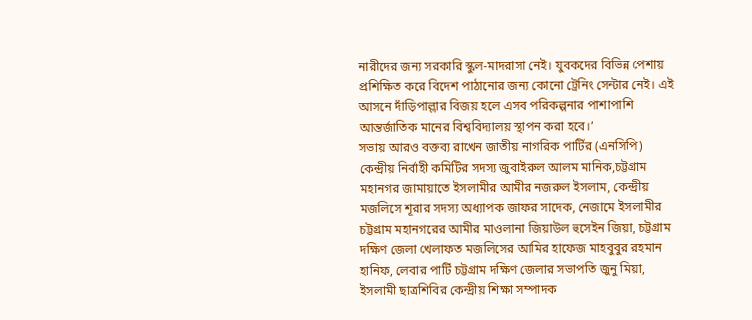নারীদের জন্য সরকারি স্কুল-মাদরাসা নেই। যুবকদের বিভিন্ন পেশায় প্রশিক্ষিত করে বিদেশ পাঠানোর জন্য কোনো ট্রেনিং সেন্টার নেই। এই আসনে দাঁড়িপাল্লার বিজয় হলে এসব পরিকল্পনার পাশাপাশি আন্তর্জাতিক মানের বিশ্ববিদ্যালয় স্থাপন করা হবে।’
সভায় আরও বক্তব্য রাখেন জাতীয় নাগরিক পার্টির (এনসিপি) কেন্দ্রীয় নির্বাহী কমিটির সদস্য জুবাইরুল আলম মানিক,চট্টগ্রাম মহানগর জামায়াতে ইসলামীর আমীর নজরুল ইসলাম, কেন্দ্রীয় মজলিসে শূরার সদস্য অধ্যাপক জাফর সাদেক, নেজামে ইসলামীর চট্টগ্রাম মহানগরের আমীর মাওলানা জিয়াউল হুসেইন জিয়া, চট্টগ্রাম দক্ষিণ জেলা খেলাফত মজলিসের আমির হাফেজ মাহবুবুর রহমান হানিফ, লেবার পার্টি চট্টগ্রাম দক্ষিণ জেলার সভাপতি জুনু মিয়া, ইসলামী ছাত্রশিবির কেন্দ্রীয় শিক্ষা সম্পাদক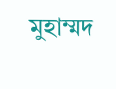মুহাম্মদ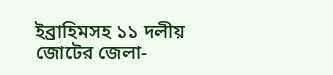ইব্রাহিমসহ ১১ দলীয় জোটের জেলা-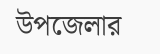উপজেলার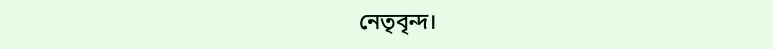নেতৃবৃন্দ।